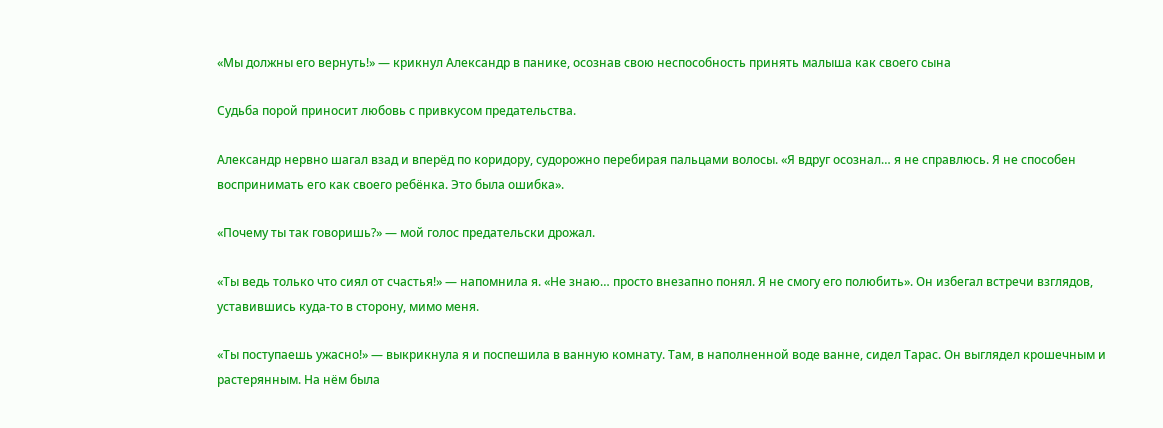«Мы должны его вернуть!» — крикнул Александр в панике, осознав свою неспособность принять малыша как своего сына

Судьба порой приносит любовь с привкусом предательства.

Александр нервно шагал взад и вперёд по коридору, судорожно перебирая пальцами волосы. «Я вдруг осознал… я не справлюсь. Я не способен воспринимать его как своего ребёнка. Это была ошибка».

«Почему ты так говоришь?» — мой голос предательски дрожал.

«Ты ведь только что сиял от счастья!» — напомнила я. «Не знаю… просто внезапно понял. Я не смогу его полюбить». Он избегал встречи взглядов, уставившись куда-то в сторону, мимо меня.

«Ты поступаешь ужасно!» — выкрикнула я и поспешила в ванную комнату. Там, в наполненной воде ванне, сидел Тарас. Он выглядел крошечным и растерянным. На нём была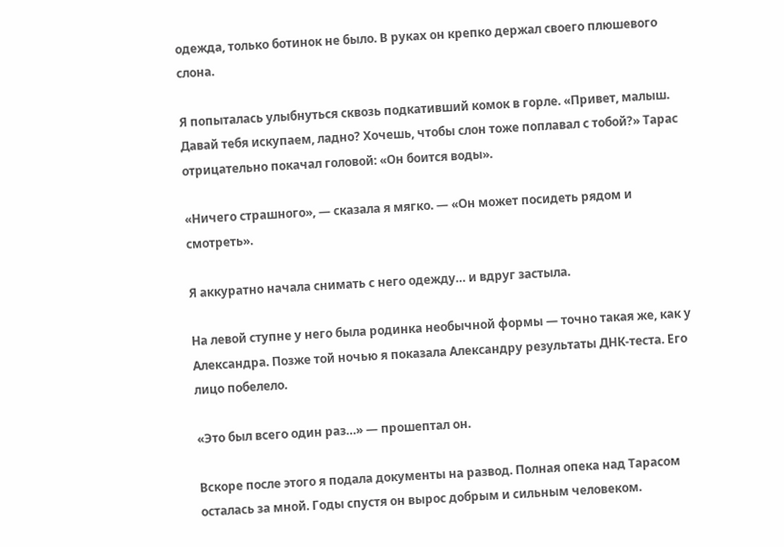одежда, только ботинок не было. В руках он крепко держал своего плюшевого слона.

Я попыталась улыбнуться сквозь подкативший комок в горле. «Привет, малыш. Давай тебя искупаем, ладно? Хочешь, чтобы слон тоже поплавал с тобой?» Тарас отрицательно покачал головой: «Он боится воды».

«Ничего страшного», — сказала я мягко. — «Он может посидеть рядом и смотреть».

Я аккуратно начала снимать с него одежду… и вдруг застыла.

На левой ступне у него была родинка необычной формы — точно такая же, как у Александра. Позже той ночью я показала Александру результаты ДНК-теста. Его лицо побелело.

«Это был всего один раз…» — прошептал он.

Вскоре после этого я подала документы на развод. Полная опека над Тарасом осталась за мной. Годы спустя он вырос добрым и сильным человеком.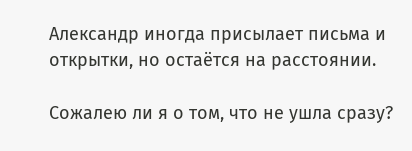Александр иногда присылает письма и открытки, но остаётся на расстоянии.

Сожалею ли я о том, что не ушла сразу?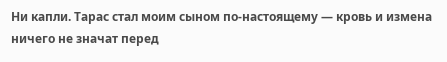Ни капли. Тарас стал моим сыном по-настоящему — кровь и измена ничего не значат перед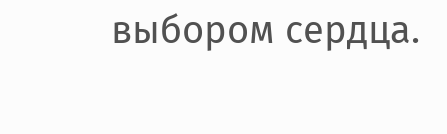выбором сердца.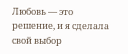Любовь — это решение, и я сделала свой выбор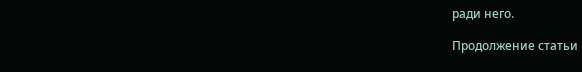ради него.

Продолжение статьи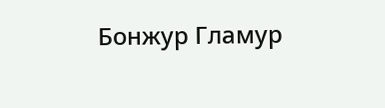Бонжур Гламур